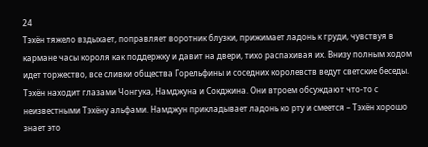24
Тэхён тяжело вздыхает, поправляет воротник блузки, прижимает ладонь к груди, чувствуя в кармане часы короля как поддержку и давит на двери, тихо распахивая их. Внизу полным ходом идет торжество, все сливки общества Горельфины и соседних королевств ведут светские беседы. Тэхён находит глазами Чонгука, Намджуна и Сокджина. Они втроем обсуждают что-то с неизвестными Тэхёну альфами. Намджун прикладывает ладонь ко рту и смеется – Тэхён хорошо знает это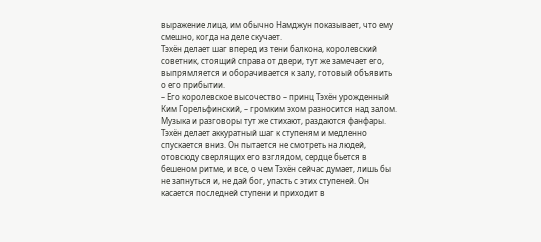выражение лица, им обычно Намджун показывает, что ему смешно, когда на деле скучает.
Тэхён делает шаг вперед из тени балкона, королевский советник, стоящий справа от двери, тут же замечает его, выпрямляется и оборачивается к залу, готовый объявить о его прибытии.
– Его королевское высочество – принц Тэхён урожденный Ким Горельфинский, – громким эхом разносится над залом.
Музыка и разговоры тут же стихают, раздаются фанфары. Тэхён делает аккуратный шаг к ступеням и медленно спускается вниз. Он пытается не смотреть на людей, отовсюду сверлящих его взглядом, сердце бьется в бешеном ритме, и все, о чем Тэхён сейчас думает, лишь бы не запнуться и, не дай бог, упасть с этих ступеней. Он касается последней ступени и приходит в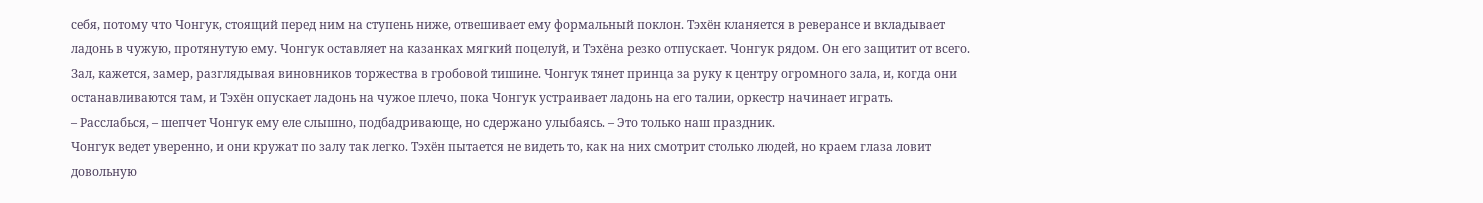себя, потому что Чонгук, стоящий перед ним на ступень ниже, отвешивает ему формальный поклон. Тэхён кланяется в реверансе и вкладывает ладонь в чужую, протянутую ему. Чонгук оставляет на казанках мягкий поцелуй, и Тэхёна резко отпускает. Чонгук рядом. Он его защитит от всего.
Зал, кажется, замер, разглядывая виновников торжества в гробовой тишине. Чонгук тянет принца за руку к центру огромного зала, и, когда они останавливаются там, и Тэхён опускает ладонь на чужое плечо, пока Чонгук устраивает ладонь на его талии, оркестр начинает играть.
– Расслабься, – шепчет Чонгук ему еле слышно, подбадривающе, но сдержано улыбаясь. – Это только наш праздник.
Чонгук ведет уверенно, и они кружат по залу так легко. Тэхён пытается не видеть то, как на них смотрит столько людей, но краем глаза ловит довольную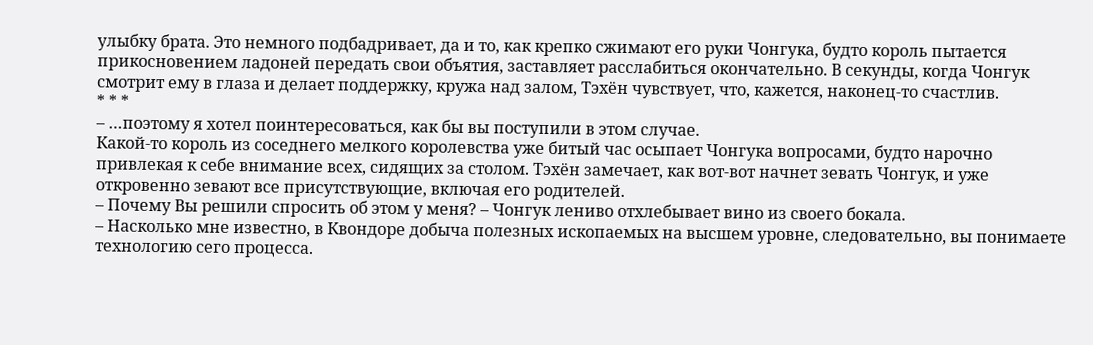улыбку брата. Это немного подбадривает, да и то, как крепко сжимают его руки Чонгука, будто король пытается прикосновением ладоней передать свои объятия, заставляет расслабиться окончательно. В секунды, когда Чонгук смотрит ему в глаза и делает поддержку, кружа над залом, Тэхён чувствует, что, кажется, наконец-то счастлив.
* * *
– …поэтому я хотел поинтересоваться, как бы вы поступили в этом случае.
Какой-то король из соседнего мелкого королевства уже битый час осыпает Чонгука вопросами, будто нарочно привлекая к себе внимание всех, сидящих за столом. Тэхён замечает, как вот-вот начнет зевать Чонгук, и уже откровенно зевают все присутствующие, включая его родителей.
– Почему Вы решили спросить об этом у меня? – Чонгук лениво отхлебывает вино из своего бокала.
– Насколько мне известно, в Квондоре добыча полезных ископаемых на высшем уровне, следовательно, вы понимаете технологию сего процесса.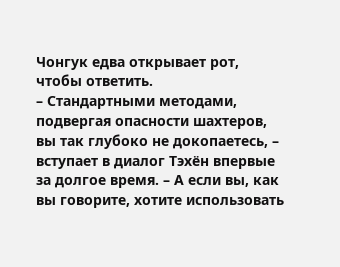Чонгук едва открывает рот, чтобы ответить.
– Стандартными методами, подвергая опасности шахтеров, вы так глубоко не докопаетесь, – вступает в диалог Тэхён впервые за долгое время. – А если вы, как вы говорите, хотите использовать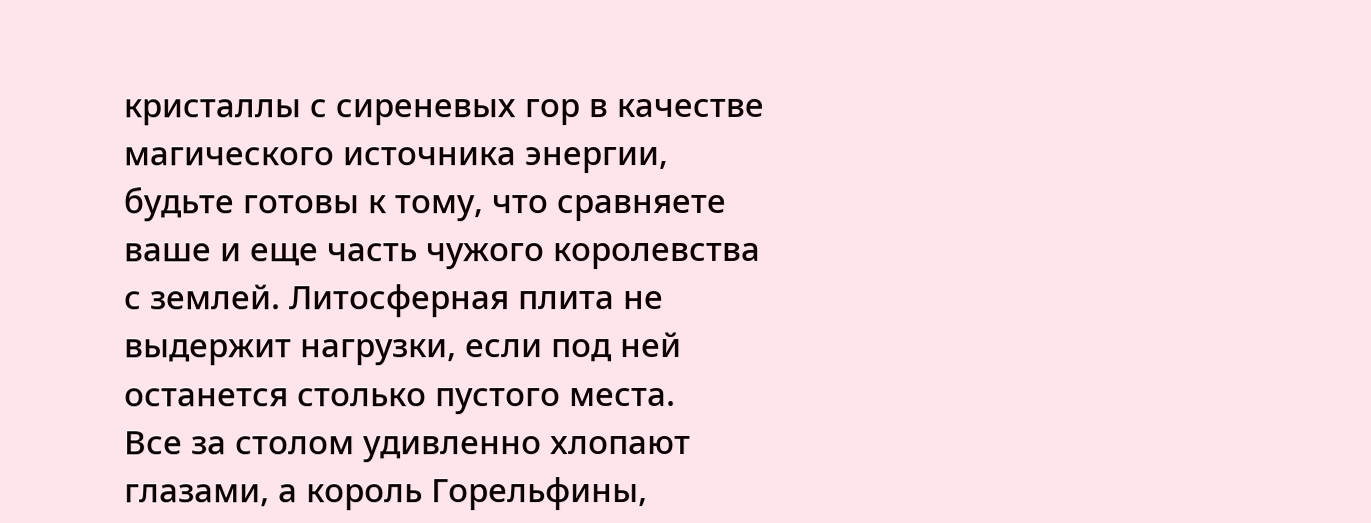кристаллы с сиреневых гор в качестве магического источника энергии, будьте готовы к тому, что сравняете ваше и еще часть чужого королевства с землей. Литосферная плита не выдержит нагрузки, если под ней останется столько пустого места.
Все за столом удивленно хлопают глазами, а король Горельфины,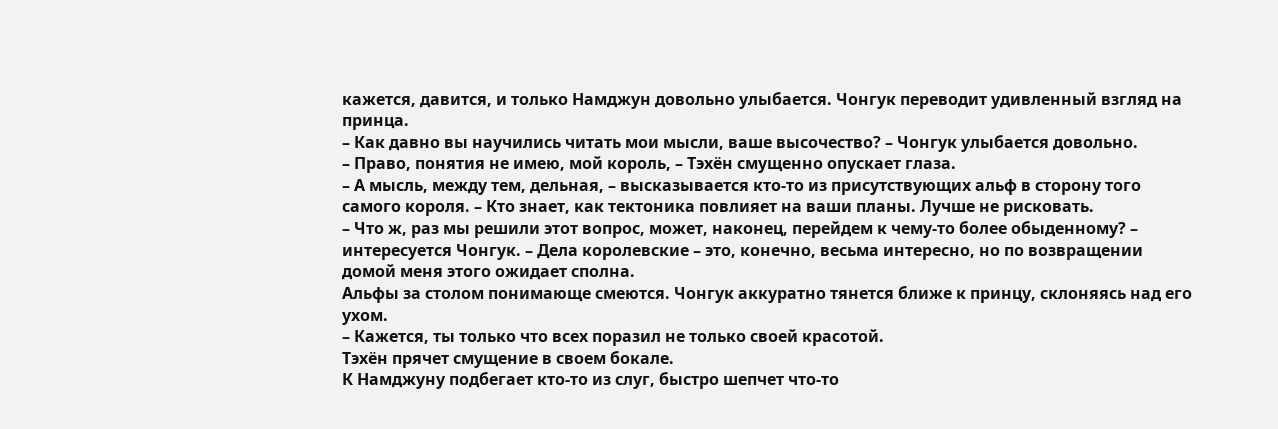кажется, давится, и только Намджун довольно улыбается. Чонгук переводит удивленный взгляд на принца.
– Как давно вы научились читать мои мысли, ваше высочество? – Чонгук улыбается довольно.
– Право, понятия не имею, мой король, – Тэхён смущенно опускает глаза.
– А мысль, между тем, дельная, – высказывается кто-то из присутствующих альф в сторону того самого короля. – Кто знает, как тектоника повлияет на ваши планы. Лучше не рисковать.
– Что ж, раз мы решили этот вопрос, может, наконец, перейдем к чему-то более обыденному? – интересуется Чонгук. – Дела королевские – это, конечно, весьма интересно, но по возвращении домой меня этого ожидает сполна.
Альфы за столом понимающе смеются. Чонгук аккуратно тянется ближе к принцу, склоняясь над его ухом.
– Кажется, ты только что всех поразил не только своей красотой.
Тэхён прячет смущение в своем бокале.
К Намджуну подбегает кто-то из слуг, быстро шепчет что-то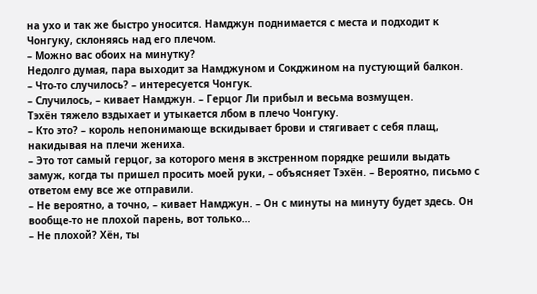на ухо и так же быстро уносится. Намджун поднимается с места и подходит к Чонгуку, склоняясь над его плечом.
– Можно вас обоих на минутку?
Недолго думая, пара выходит за Намджуном и Сокджином на пустующий балкон.
– Что-то случилось? – интересуется Чонгук.
– Случилось, – кивает Намджун. – Герцог Ли прибыл и весьма возмущен.
Тэхён тяжело вздыхает и утыкается лбом в плечо Чонгуку.
– Кто это? – король непонимающе вскидывает брови и стягивает с себя плащ, накидывая на плечи жениха.
– Это тот самый герцог, за которого меня в экстренном порядке решили выдать замуж, когда ты пришел просить моей руки, – объясняет Тэхён. – Вероятно, письмо с ответом ему все же отправили.
– Не вероятно, а точно, – кивает Намджун. – Он с минуты на минуту будет здесь. Он вообще-то не плохой парень, вот только…
– Не плохой? Хён, ты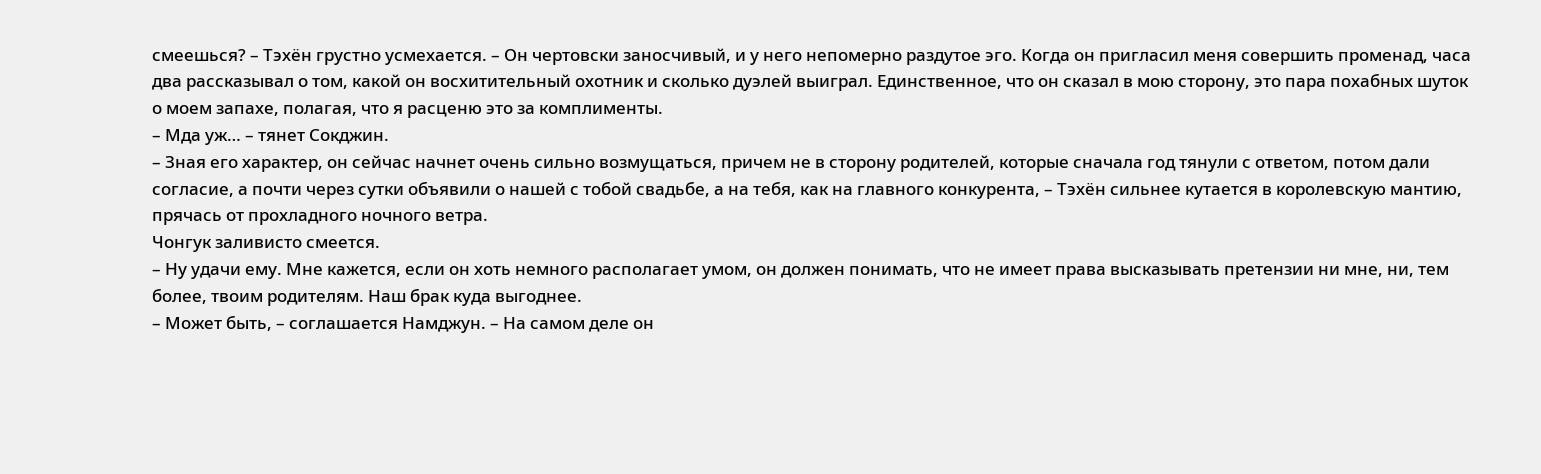смеешься? – Тэхён грустно усмехается. – Он чертовски заносчивый, и у него непомерно раздутое эго. Когда он пригласил меня совершить променад, часа два рассказывал о том, какой он восхитительный охотник и сколько дуэлей выиграл. Единственное, что он сказал в мою сторону, это пара похабных шуток о моем запахе, полагая, что я расценю это за комплименты.
– Мда уж… – тянет Сокджин.
– Зная его характер, он сейчас начнет очень сильно возмущаться, причем не в сторону родителей, которые сначала год тянули с ответом, потом дали согласие, а почти через сутки объявили о нашей с тобой свадьбе, а на тебя, как на главного конкурента, – Тэхён сильнее кутается в королевскую мантию, прячась от прохладного ночного ветра.
Чонгук заливисто смеется.
– Ну удачи ему. Мне кажется, если он хоть немного располагает умом, он должен понимать, что не имеет права высказывать претензии ни мне, ни, тем более, твоим родителям. Наш брак куда выгоднее.
– Может быть, – соглашается Намджун. – На самом деле он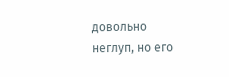довольно неглуп, но его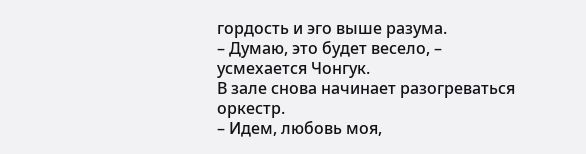гордость и эго выше разума.
– Думаю, это будет весело, – усмехается Чонгук.
В зале снова начинает разогреваться оркестр.
– Идем, любовь моя,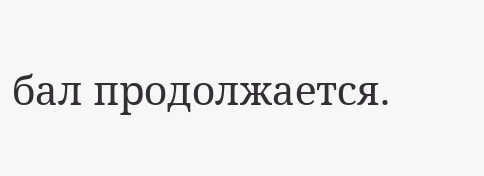бал продолжается.